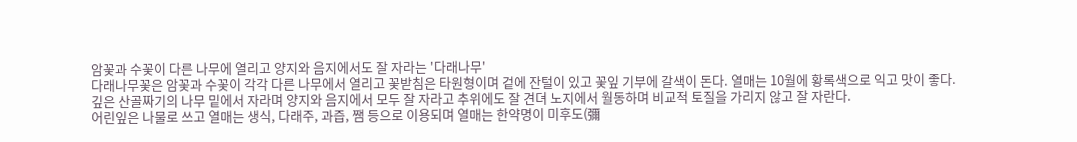암꽃과 수꽃이 다른 나무에 열리고 양지와 음지에서도 잘 자라는 '다래나무'
다래나무꽃은 암꽃과 수꽃이 각각 다른 나무에서 열리고 꽃받침은 타원형이며 겉에 잔털이 있고 꽃잎 기부에 갈색이 돈다. 열매는 10월에 황록색으로 익고 맛이 좋다.
깊은 산골짜기의 나무 밑에서 자라며 양지와 음지에서 모두 잘 자라고 추위에도 잘 견뎌 노지에서 월동하며 비교적 토질을 가리지 않고 잘 자란다.
어린잎은 나물로 쓰고 열매는 생식, 다래주, 과즙, 쨈 등으로 이용되며 열매는 한약명이 미후도(彌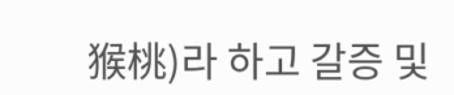猴桃)라 하고 갈증 및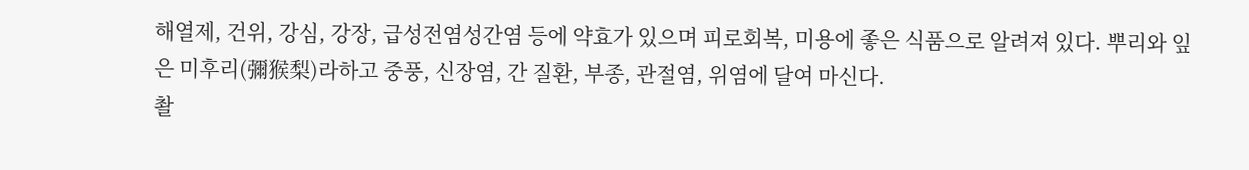해열제, 건위, 강심, 강장, 급성전염성간염 등에 약효가 있으며 피로회복, 미용에 좋은 식품으로 알려져 있다. 뿌리와 잎은 미후리(彌猴梨)라하고 중풍, 신장염, 간 질환, 부종, 관절염, 위염에 달여 마신다.
촬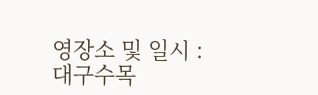영장소 및 일시 : 대구수목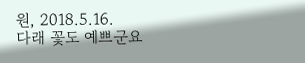원, 2018.5.16.
다래 꽃도 예쁘군요